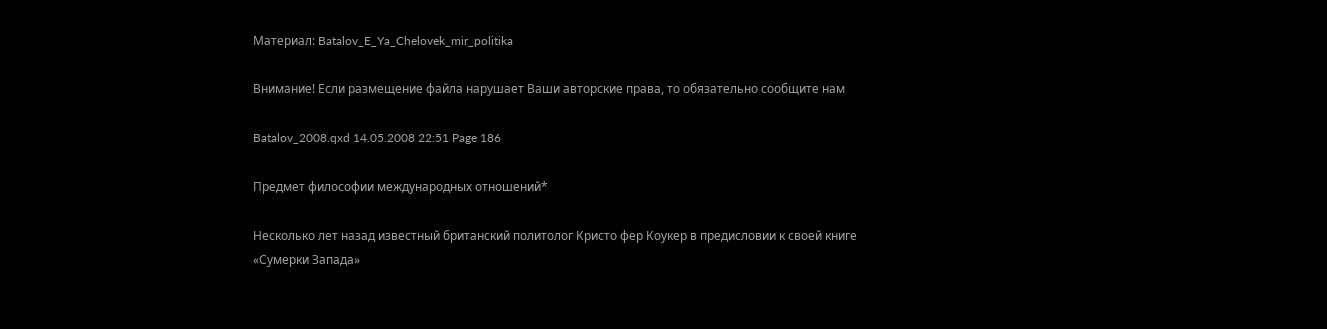Материал: Batalov_E_Ya_Chelovek_mir_politika

Внимание! Если размещение файла нарушает Ваши авторские права, то обязательно сообщите нам

Batalov_2008.qxd 14.05.2008 22:51 Page 186

Предмет философии международных отношений*

Несколько лет назад известный британский политолог Кристо фер Коукер в предисловии к своей книге «Сумерки Запада»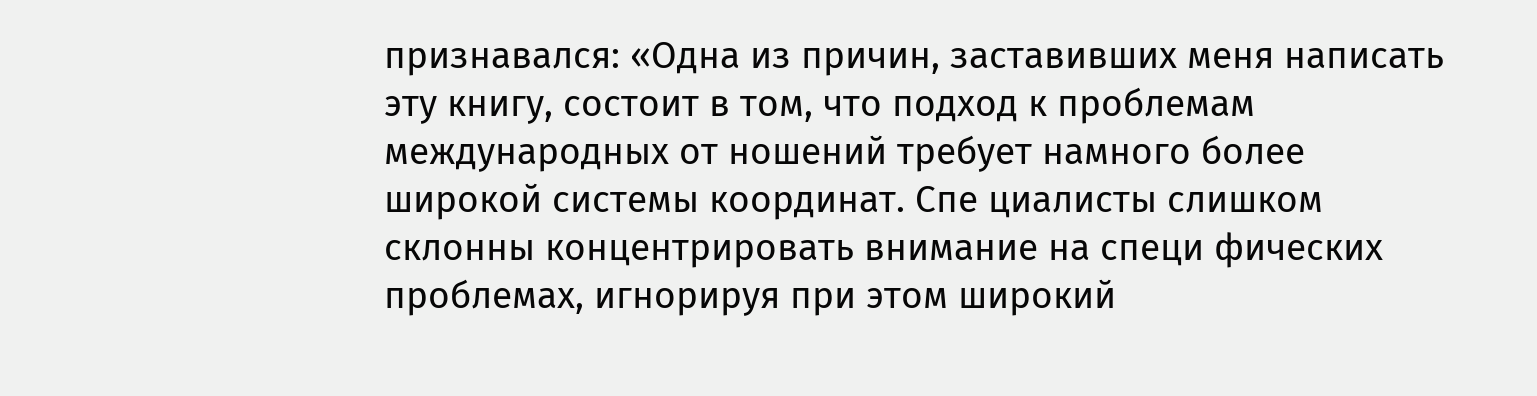признавался: «Одна из причин, заставивших меня написать эту книгу, состоит в том, что подход к проблемам международных от ношений требует намного более широкой системы координат. Спе циалисты слишком склонны концентрировать внимание на специ фических проблемах, игнорируя при этом широкий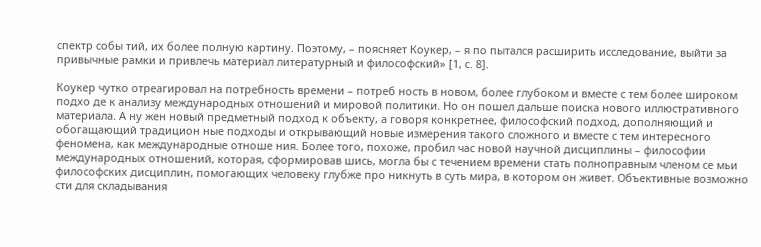спектр собы тий, их более полную картину. Поэтому, – поясняет Коукер, – я по пытался расширить исследование, выйти за привычные рамки и привлечь материал литературный и философский» [1, с. 8].

Коукер чутко отреагировал на потребность времени – потреб ность в новом, более глубоком и вместе с тем более широком подхо де к анализу международных отношений и мировой политики. Но он пошел дальше поиска нового иллюстративного материала. А ну жен новый предметный подход к объекту, а говоря конкретнее, философский подход, дополняющий и обогащающий традицион ные подходы и открывающий новые измерения такого сложного и вместе с тем интересного феномена, как международные отноше ния. Более того, похоже, пробил час новой научной дисциплины – философии международных отношений, которая, сформировав шись, могла бы с течением времени стать полноправным членом се мьи философских дисциплин, помогающих человеку глубже про никнуть в суть мира, в котором он живет. Объективные возможно сти для складывания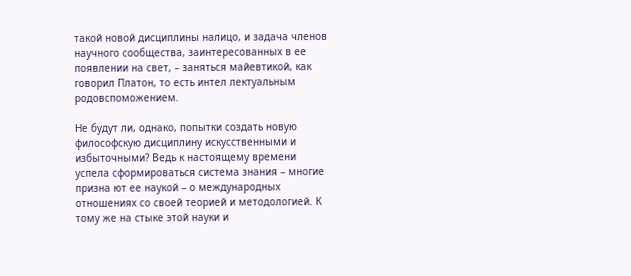такой новой дисциплины налицо, и задача членов научного сообщества, заинтересованных в ее появлении на свет, – заняться майевтикой, как говорил Платон, то есть интел лектуальным родовспоможением.

Не будут ли, однако, попытки создать новую философскую дисциплину искусственными и избыточными? Ведь к настоящему времени успела сформироваться система знания – многие призна ют ее наукой – о международных отношениях со своей теорией и методологией. К тому же на стыке этой науки и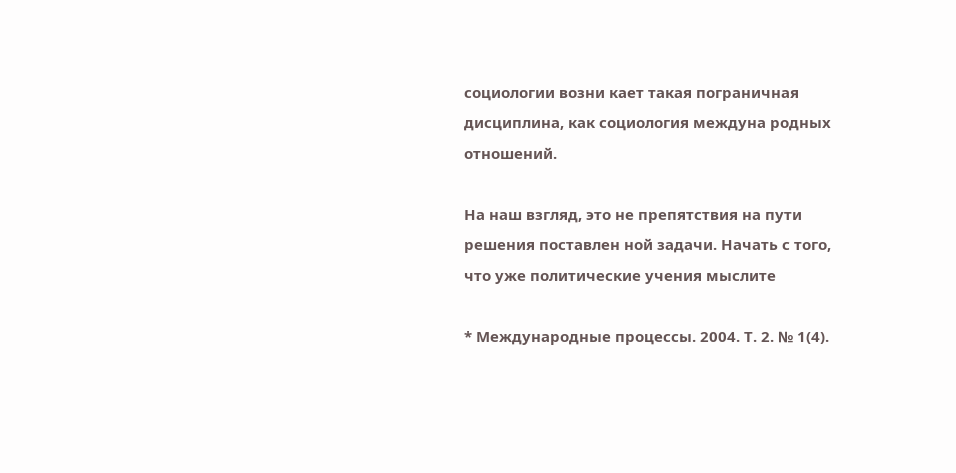социологии возни кает такая пограничная дисциплина, как социология междуна родных отношений.

На наш взгляд, это не препятствия на пути решения поставлен ной задачи. Начать с того, что уже политические учения мыслите

* Международные процессы. 2004. Т. 2. № 1(4).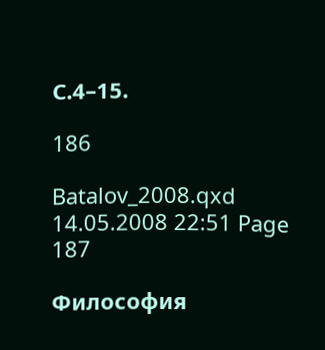С.4–15.

186

Batalov_2008.qxd 14.05.2008 22:51 Page 187

Философия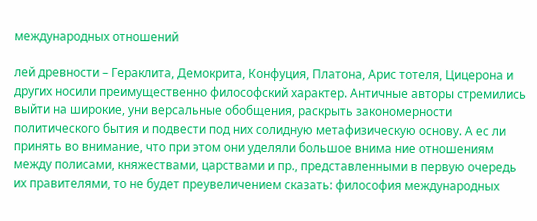международных отношений

лей древности – Гераклита, Демокрита, Конфуция, Платона, Арис тотеля, Цицерона и других носили преимущественно философский характер. Античные авторы стремились выйти на широкие, уни версальные обобщения, раскрыть закономерности политического бытия и подвести под них солидную метафизическую основу. А ес ли принять во внимание, что при этом они уделяли большое внима ние отношениям между полисами, княжествами, царствами и пр., представленными в первую очередь их правителями, то не будет преувеличением сказать: философия международных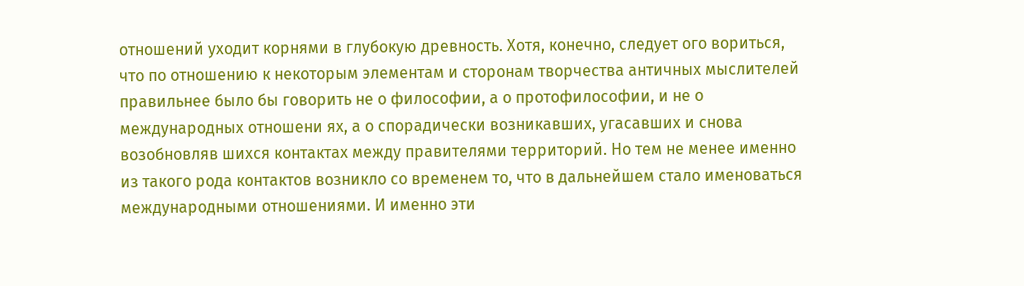отношений уходит корнями в глубокую древность. Хотя, конечно, следует ого вориться, что по отношению к некоторым элементам и сторонам творчества античных мыслителей правильнее было бы говорить не о философии, а о протофилософии, и не о международных отношени ях, а о спорадически возникавших, угасавших и снова возобновляв шихся контактах между правителями территорий. Но тем не менее именно из такого рода контактов возникло со временем то, что в дальнейшем стало именоваться международными отношениями. И именно эти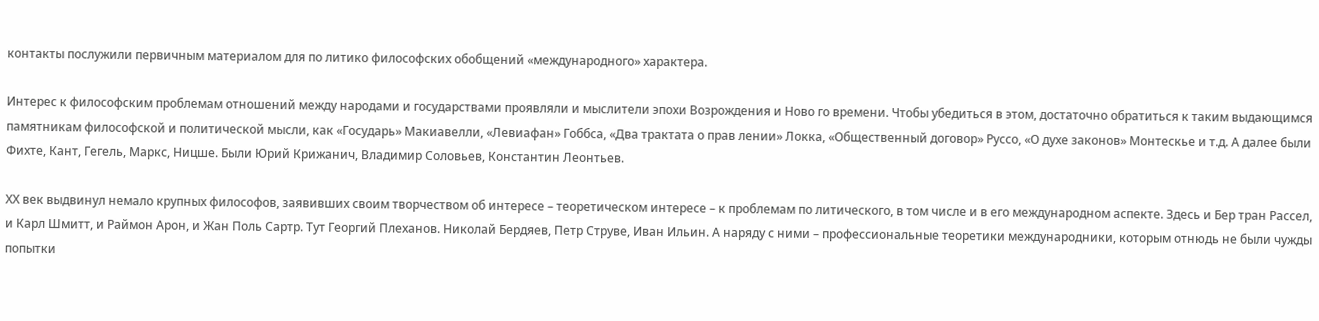контакты послужили первичным материалом для по литико философских обобщений «международного» характера.

Интерес к философским проблемам отношений между народами и государствами проявляли и мыслители эпохи Возрождения и Ново го времени. Чтобы убедиться в этом, достаточно обратиться к таким выдающимся памятникам философской и политической мысли, как «Государь» Макиавелли, «Левиафан» Гоббса, «Два трактата о прав лении» Локка, «Общественный договор» Руссо, «О духе законов» Монтескье и т.д. А далее были Фихте, Кант, Гегель, Маркс, Ницше. Были Юрий Крижанич, Владимир Соловьев, Константин Леонтьев.

ХХ век выдвинул немало крупных философов, заявивших своим творчеством об интересе – теоретическом интересе – к проблемам по литического, в том числе и в его международном аспекте. Здесь и Бер тран Рассел, и Карл Шмитт, и Раймон Арон, и Жан Поль Сартр. Тут Георгий Плеханов. Николай Бердяев, Петр Струве, Иван Ильин. А наряду с ними – профессиональные теоретики международники, которым отнюдь не были чужды попытки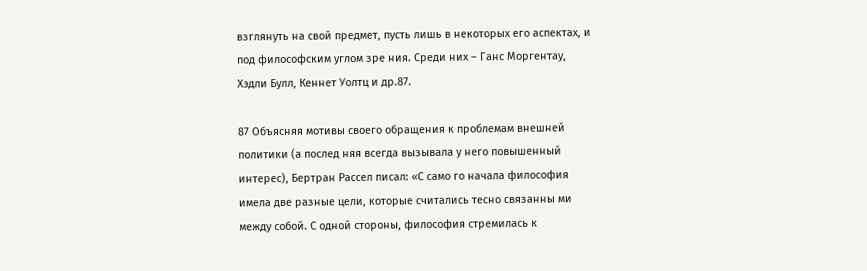взглянуть на свой предмет, пусть лишь в некоторых его аспектах, и под философским углом зре ния. Среди них – Ганс Моргентау, Хэдли Булл, Кеннет Уолтц и др.87.

87 Объясняя мотивы своего обращения к проблемам внешней политики (а послед няя всегда вызывала у него повышенный интерес), Бертран Рассел писал: «С само го начала философия имела две разные цели, которые считались тесно связанны ми между собой. С одной стороны, философия стремилась к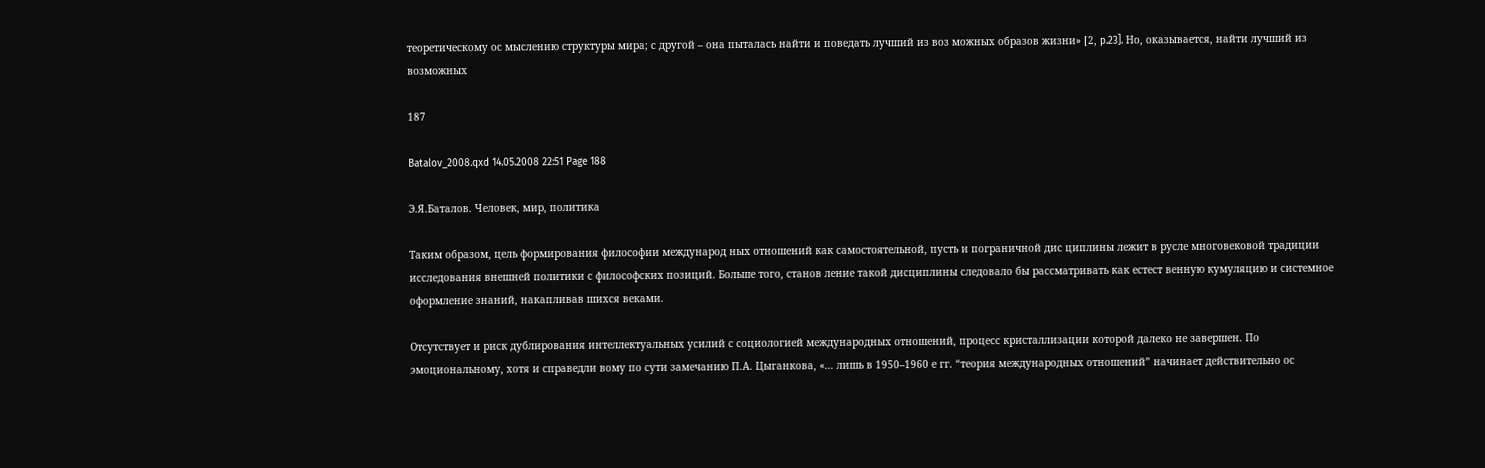теоретическому ос мыслению структуры мира; с другой – она пыталась найти и поведать лучший из воз можных образов жизни» [2, p.23]. Но, оказывается, найти лучший из возможных

187

Batalov_2008.qxd 14.05.2008 22:51 Page 188

Э.Я.Баталов. Человек, мир, политика

Таким образом, цель формирования философии международ ных отношений как самостоятельной, пусть и пограничной дис циплины лежит в русле многовековой традиции исследования внешней политики с философских позиций. Больше того, станов ление такой дисциплины следовало бы рассматривать как естест венную кумуляцию и системное оформление знаний, накапливав шихся веками.

Отсутствует и риск дублирования интеллектуальных усилий с социологией международных отношений, процесс кристаллизации которой далеко не завершен. По эмоциональному, хотя и справедли вому по сути замечанию П.А. Цыганкова, «… лишь в 1950–1960 е гг. “теория международных отношений” начинает действительно ос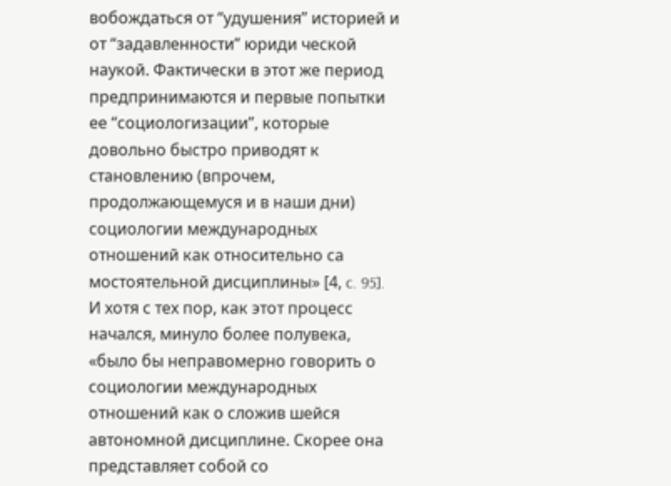вобождаться от “удушения” историей и от “задавленности” юриди ческой наукой. Фактически в этот же период предпринимаются и первые попытки ее “социологизации”, которые довольно быстро приводят к становлению (впрочем, продолжающемуся и в наши дни) социологии международных отношений как относительно са мостоятельной дисциплины» [4, c. 95]. И хотя с тех пор, как этот процесс начался, минуло более полувека, «было бы неправомерно говорить о социологии международных отношений как о сложив шейся автономной дисциплине. Скорее она представляет собой со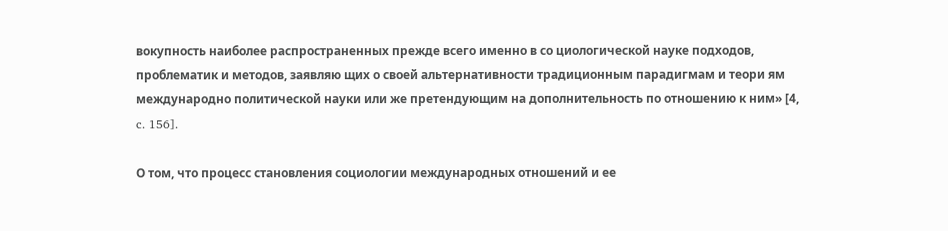вокупность наиболее распространенных прежде всего именно в со циологической науке подходов, проблематик и методов, заявляю щих о своей альтернативности традиционным парадигмам и теори ям международно политической науки или же претендующим на дополнительность по отношению к ним» [4, c. 156].

О том, что процесс становления социологии международных отношений и ее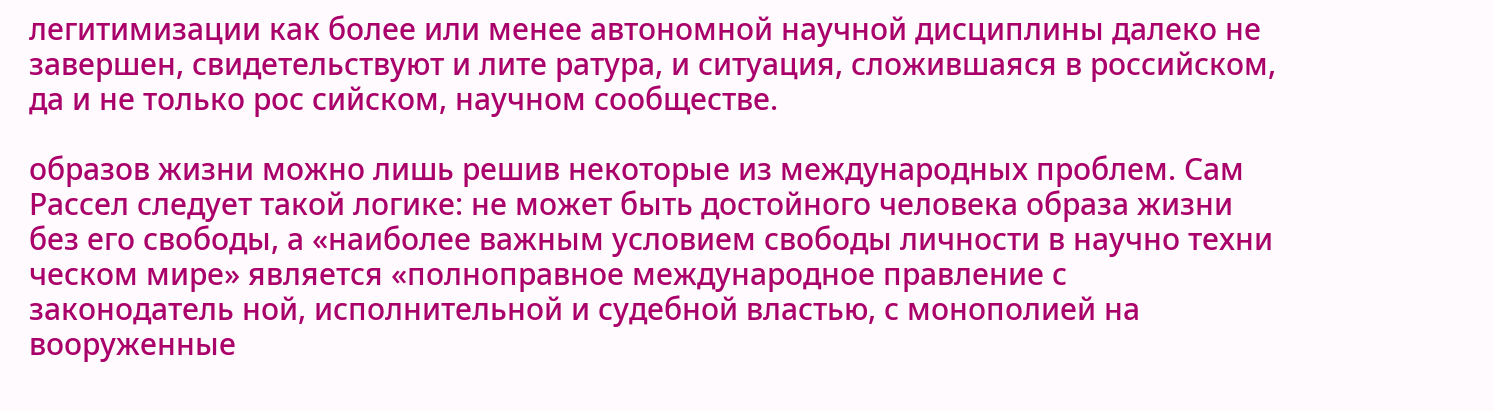легитимизации как более или менее автономной научной дисциплины далеко не завершен, свидетельствуют и лите ратура, и ситуация, сложившаяся в российском, да и не только рос сийском, научном сообществе.

образов жизни можно лишь решив некоторые из международных проблем. Сам Рассел следует такой логике: не может быть достойного человека образа жизни без его свободы, а «наиболее важным условием свободы личности в научно техни ческом мире» является «полноправное международное правление с законодатель ной, исполнительной и судебной властью, с монополией на вооруженные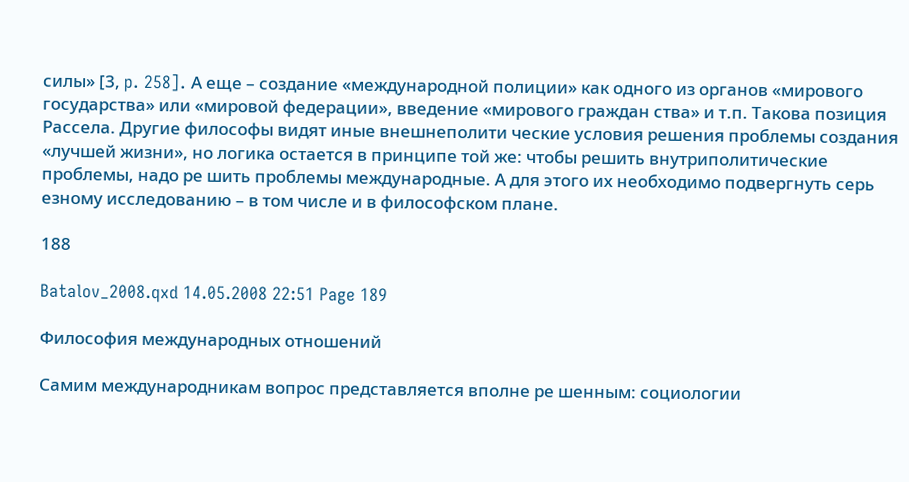силы» [3, p. 258]. А еще – создание «международной полиции» как одного из органов «мирового государства» или «мировой федерации», введение «мирового граждан ства» и т.п. Такова позиция Рассела. Другие философы видят иные внешнеполити ческие условия решения проблемы создания «лучшей жизни», но логика остается в принципе той же: чтобы решить внутриполитические проблемы, надо ре шить проблемы международные. А для этого их необходимо подвергнуть серь езному исследованию – в том числе и в философском плане.

188

Batalov_2008.qxd 14.05.2008 22:51 Page 189

Философия международных отношений

Самим международникам вопрос представляется вполне ре шенным: социологии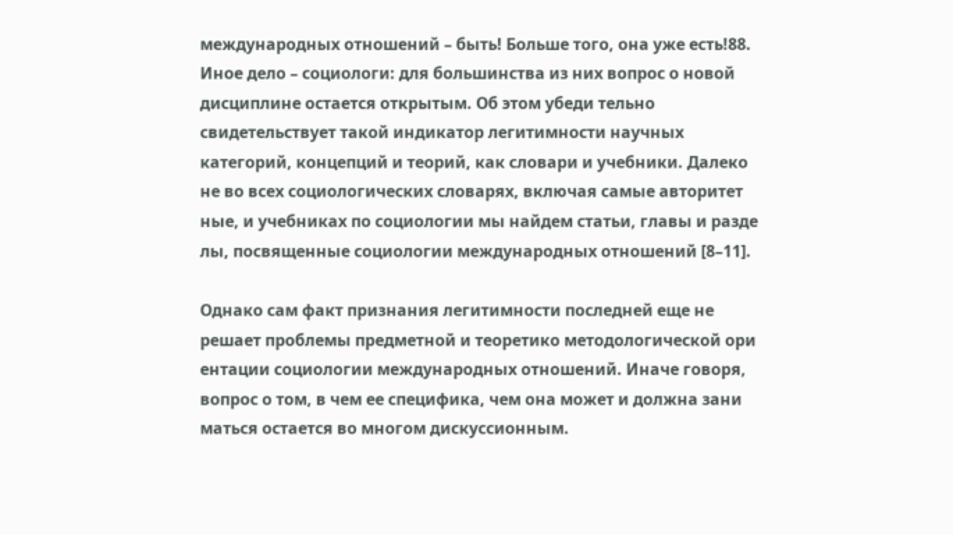международных отношений – быть! Больше того, она уже есть!88. Иное дело – социологи: для большинства из них вопрос о новой дисциплине остается открытым. Об этом убеди тельно свидетельствует такой индикатор легитимности научных категорий, концепций и теорий, как словари и учебники. Далеко не во всех социологических словарях, включая самые авторитет ные, и учебниках по социологии мы найдем статьи, главы и разде лы, посвященные социологии международных отношений [8–11].

Однако сам факт признания легитимности последней еще не решает проблемы предметной и теоретико методологической ори ентации социологии международных отношений. Иначе говоря, вопрос о том, в чем ее специфика, чем она может и должна зани маться остается во многом дискуссионным.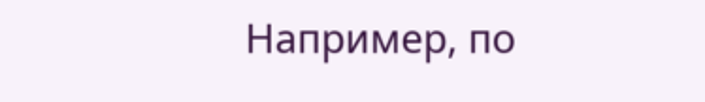Например, по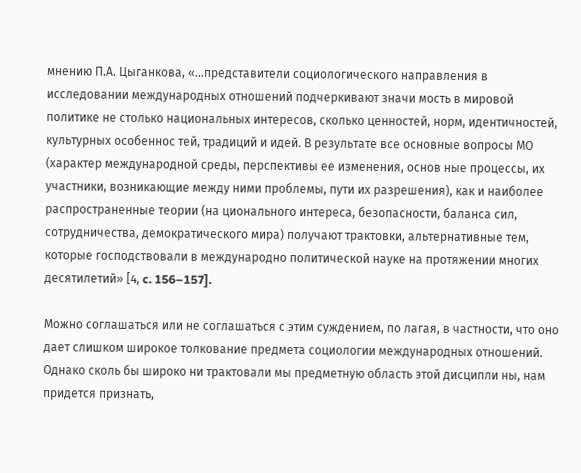мнению П.А. Цыганкова, «…представители социологического направления в исследовании международных отношений подчеркивают значи мость в мировой политике не столько национальных интересов, сколько ценностей, норм, идентичностей, культурных особеннос тей, традиций и идей. В результате все основные вопросы МО (характер международной среды, перспективы ее изменения, основ ные процессы, их участники, возникающие между ними проблемы, пути их разрешения), как и наиболее распространенные теории (на ционального интереса, безопасности, баланса сил, сотрудничества, демократического мира) получают трактовки, альтернативные тем, которые господствовали в международно политической науке на протяжении многих десятилетий» [4, c. 156–157].

Можно соглашаться или не соглашаться с этим суждением, по лагая, в частности, что оно дает слишком широкое толкование предмета социологии международных отношений. Однако сколь бы широко ни трактовали мы предметную область этой дисципли ны, нам придется признать,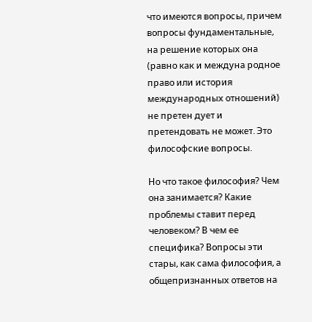что имеются вопросы, причем вопросы фундаментальные, на решение которых она (равно как и междуна родное право или история международных отношений) не претен дует и претендовать не может. Это философские вопросы.

Но что такое философия? Чем она занимается? Какие проблемы ставит перед человеком? В чем ее специфика? Вопросы эти стары, как сама философия, а общепризнанных ответов на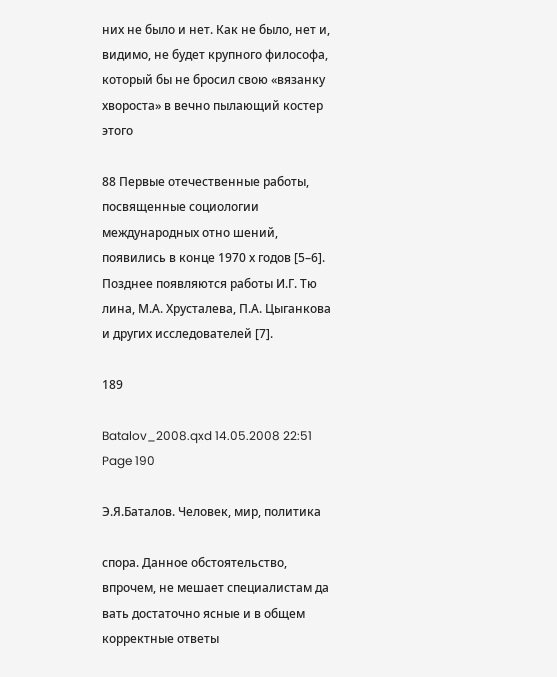них не было и нет. Как не было, нет и, видимо, не будет крупного философа, который бы не бросил свою «вязанку хвороста» в вечно пылающий костер этого

88 Первые отечественные работы, посвященные социологии международных отно шений, появились в конце 1970 х годов [5–6]. Позднее появляются работы И.Г. Тю лина, М.А. Хрусталева, П.А. Цыганкова и других исследователей [7].

189

Batalov_2008.qxd 14.05.2008 22:51 Page 190

Э.Я.Баталов. Человек, мир, политика

спора. Данное обстоятельство, впрочем, не мешает специалистам да вать достаточно ясные и в общем корректные ответы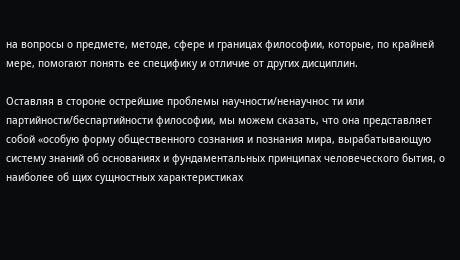на вопросы о предмете, методе, сфере и границах философии, которые, по крайней мере, помогают понять ее специфику и отличие от других дисциплин.

Оставляя в стороне острейшие проблемы научности/ненаучнос ти или партийности/беспартийности философии, мы можем сказать, что она представляет собой «особую форму общественного сознания и познания мира, вырабатывающую систему знаний об основаниях и фундаментальных принципах человеческого бытия, о наиболее об щих сущностных характеристиках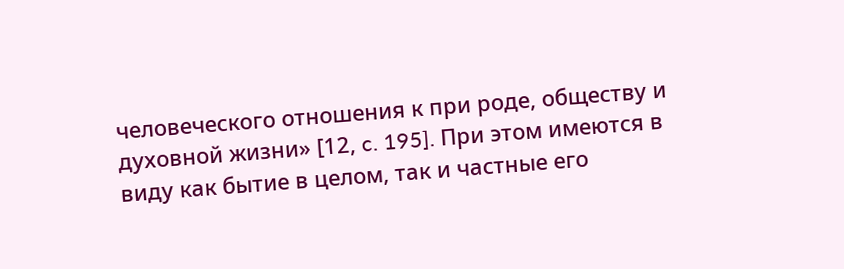человеческого отношения к при роде, обществу и духовной жизни» [12, c. 195]. При этом имеются в виду как бытие в целом, так и частные его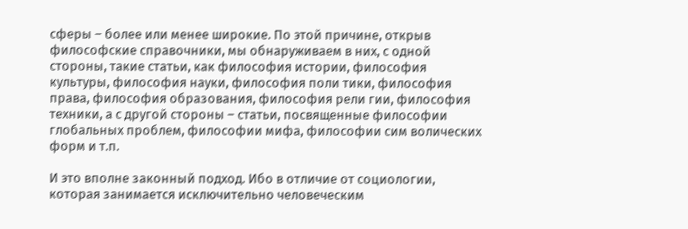сферы – более или менее широкие. По этой причине, открыв философские справочники, мы обнаруживаем в них, с одной стороны, такие статьи, как философия истории, философия культуры, философия науки, философия поли тики, философия права, философия образования, философия рели гии, философия техники, а с другой стороны – статьи, посвященные философии глобальных проблем, философии мифа, философии сим волических форм и т.п.

И это вполне законный подход. Ибо в отличие от социологии, которая занимается исключительно человеческим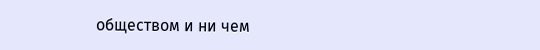обществом и ни чем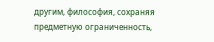другим, философия, сохраняя предметную ограниченность,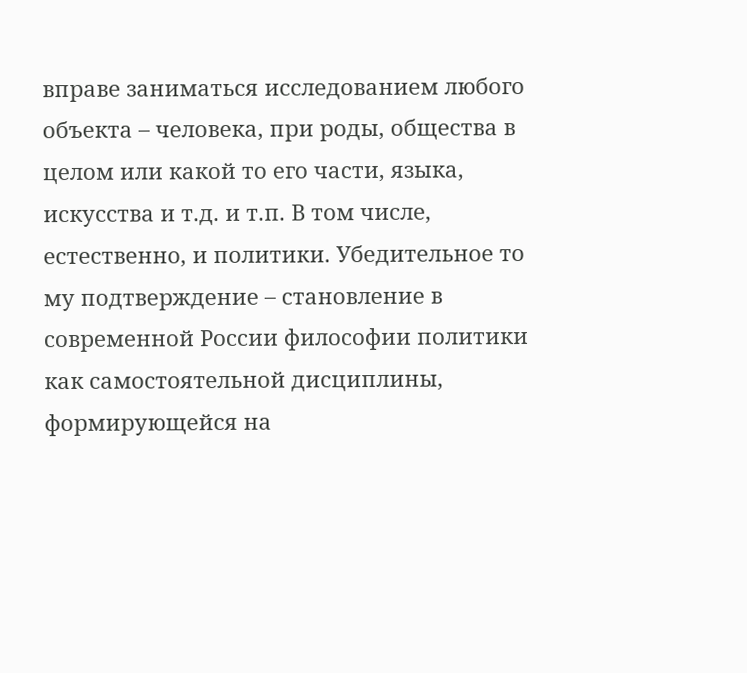вправе заниматься исследованием любого объекта – человека, при роды, общества в целом или какой то его части, языка, искусства и т.д. и т.п. В том числе, естественно, и политики. Убедительное то му подтверждение – становление в современной России философии политики как самостоятельной дисциплины, формирующейся на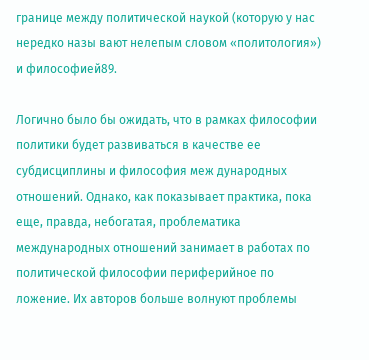границе между политической наукой (которую у нас нередко назы вают нелепым словом «политология») и философией89.

Логично было бы ожидать, что в рамках философии политики будет развиваться в качестве ее субдисциплины и философия меж дународных отношений. Однако, как показывает практика, пока еще, правда, небогатая, проблематика международных отношений занимает в работах по политической философии периферийное по ложение. Их авторов больше волнуют проблемы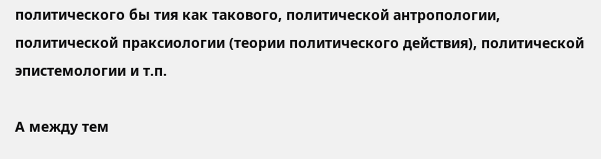политического бы тия как такового, политической антропологии, политической праксиологии (теории политического действия), политической эпистемологии и т.п.

А между тем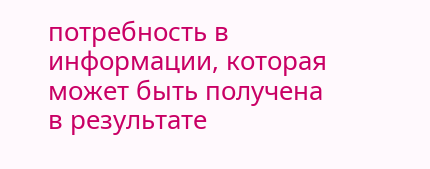потребность в информации, которая может быть получена в результате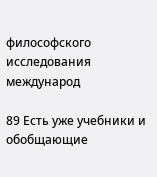философского исследования международ

89 Есть уже учебники и обобщающие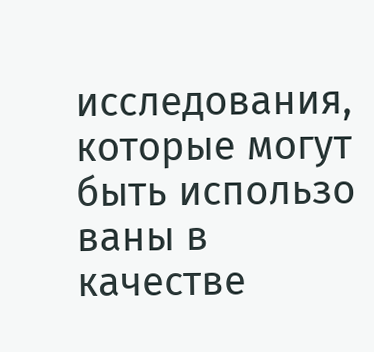исследования, которые могут быть использо ваны в качестве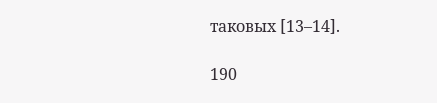таковых [13–14].

190